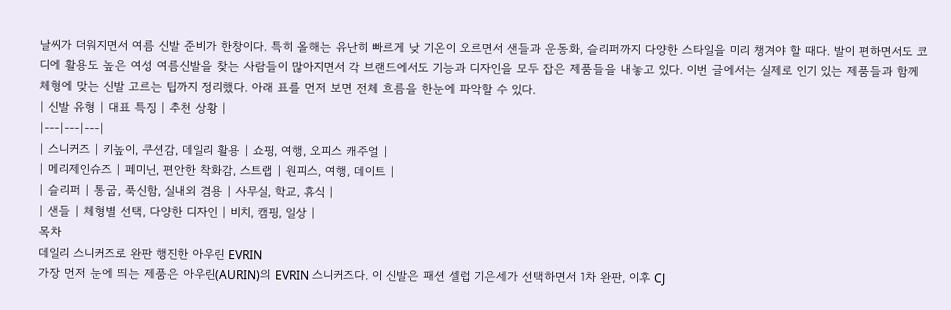날씨가 더워지면서 여름 신발 준비가 한창이다. 특히 올해는 유난히 빠르게 낮 기온이 오르면서 샌들과 운동화, 슬리퍼까지 다양한 스타일을 미리 챙겨야 할 때다. 발이 편하면서도 코디에 활용도 높은 여성 여름신발을 찾는 사람들이 많아지면서 각 브랜드에서도 기능과 디자인을 모두 잡은 제품들을 내놓고 있다. 이번 글에서는 실제로 인기 있는 제품들과 함께 체형에 맞는 신발 고르는 팁까지 정리했다. 아래 표를 먼저 보면 전체 흐름을 한눈에 파악할 수 있다.
| 신발 유형 | 대표 특징 | 추천 상황 |
|---|---|---|
| 스니커즈 | 키높이, 쿠션감, 데일리 활용 | 쇼핑, 여행, 오피스 캐주얼 |
| 메리제인슈즈 | 페미닌, 편안한 착화감, 스트랩 | 원피스, 여행, 데이트 |
| 슬리퍼 | 통굽, 푹신함, 실내외 겸용 | 사무실, 학교, 휴식 |
| 샌들 | 체형별 선택, 다양한 디자인 | 비치, 캠핑, 일상 |
목차
데일리 스니커즈로 완판 행진한 아우린 EVRIN
가장 먼저 눈에 띄는 제품은 아우린(AURIN)의 EVRIN 스니커즈다. 이 신발은 패션 셀럽 기은세가 선택하면서 1차 완판, 이후 CJ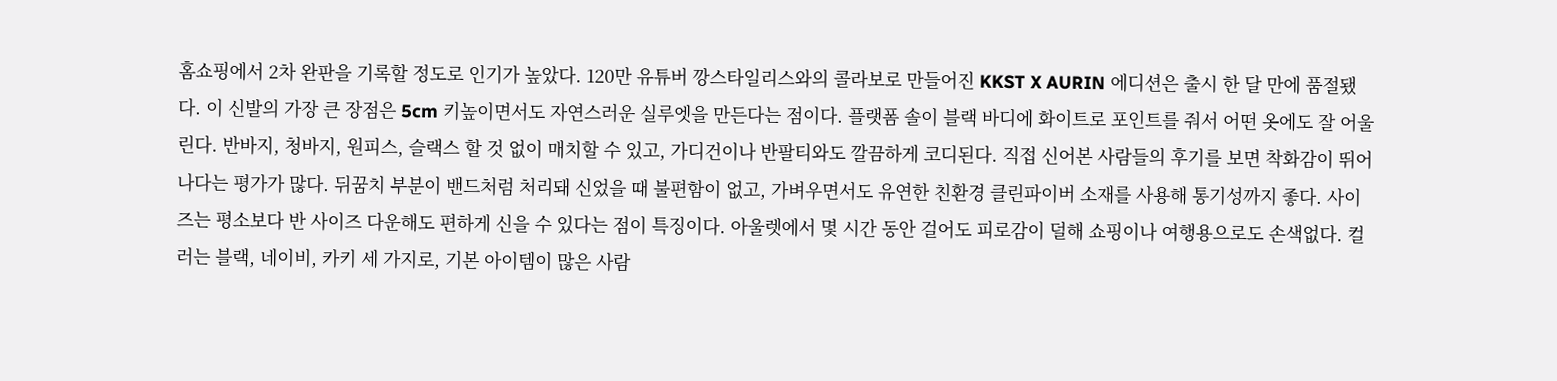홈쇼핑에서 2차 완판을 기록할 정도로 인기가 높았다. 120만 유튜버 깡스타일리스와의 콜라보로 만들어진 KKST X AURIN 에디션은 출시 한 달 만에 품절됐다. 이 신발의 가장 큰 장점은 5cm 키높이면서도 자연스러운 실루엣을 만든다는 점이다. 플랫폼 솔이 블랙 바디에 화이트로 포인트를 줘서 어떤 옷에도 잘 어울린다. 반바지, 청바지, 원피스, 슬랙스 할 것 없이 매치할 수 있고, 가디건이나 반팔티와도 깔끔하게 코디된다. 직접 신어본 사람들의 후기를 보면 착화감이 뛰어나다는 평가가 많다. 뒤꿈치 부분이 밴드처럼 처리돼 신었을 때 불편함이 없고, 가벼우면서도 유연한 친환경 클린파이버 소재를 사용해 통기성까지 좋다. 사이즈는 평소보다 반 사이즈 다운해도 편하게 신을 수 있다는 점이 특징이다. 아울렛에서 몇 시간 동안 걸어도 피로감이 덜해 쇼핑이나 여행용으로도 손색없다. 컬러는 블랙, 네이비, 카키 세 가지로, 기본 아이템이 많은 사람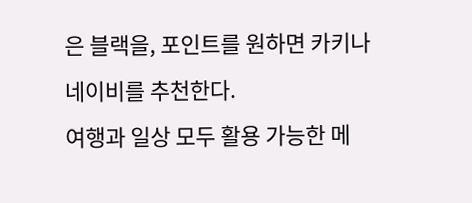은 블랙을, 포인트를 원하면 카키나 네이비를 추천한다.
여행과 일상 모두 활용 가능한 메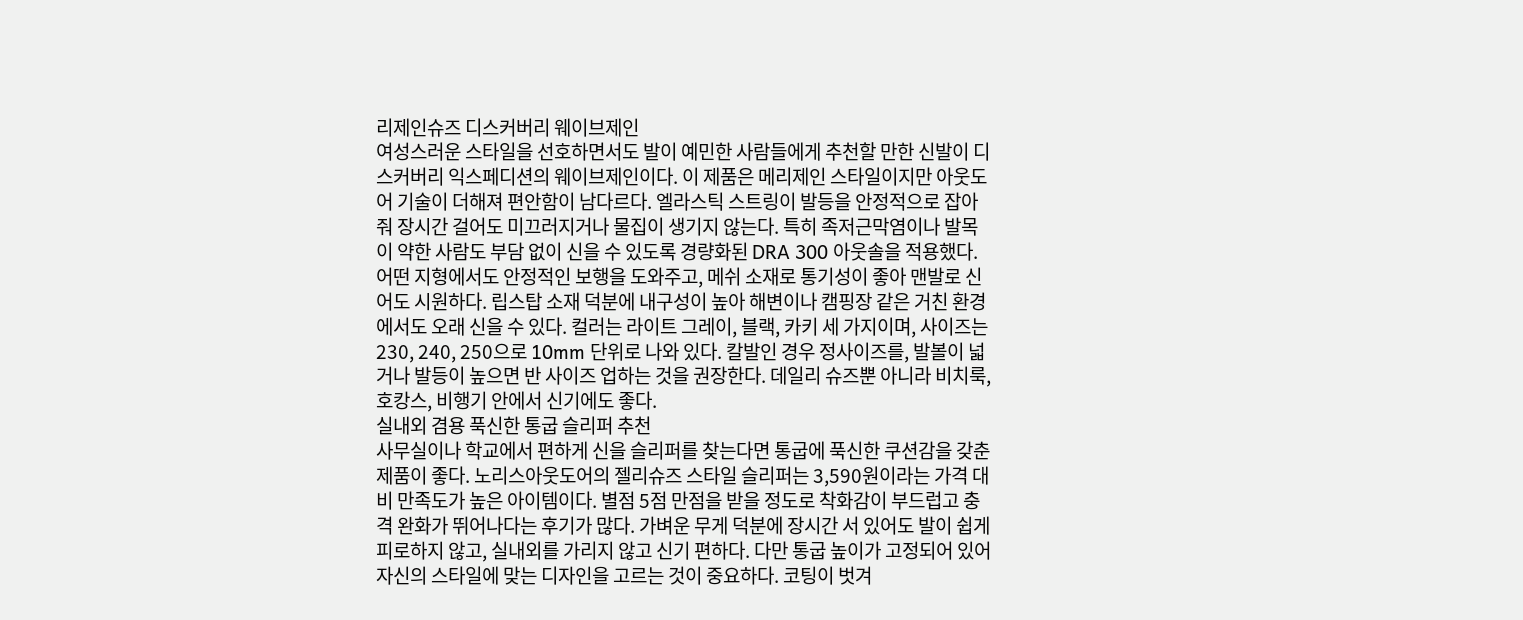리제인슈즈 디스커버리 웨이브제인
여성스러운 스타일을 선호하면서도 발이 예민한 사람들에게 추천할 만한 신발이 디스커버리 익스페디션의 웨이브제인이다. 이 제품은 메리제인 스타일이지만 아웃도어 기술이 더해져 편안함이 남다르다. 엘라스틱 스트링이 발등을 안정적으로 잡아줘 장시간 걸어도 미끄러지거나 물집이 생기지 않는다. 특히 족저근막염이나 발목이 약한 사람도 부담 없이 신을 수 있도록 경량화된 DRA 300 아웃솔을 적용했다. 어떤 지형에서도 안정적인 보행을 도와주고, 메쉬 소재로 통기성이 좋아 맨발로 신어도 시원하다. 립스탑 소재 덕분에 내구성이 높아 해변이나 캠핑장 같은 거친 환경에서도 오래 신을 수 있다. 컬러는 라이트 그레이, 블랙, 카키 세 가지이며, 사이즈는 230, 240, 250으로 10mm 단위로 나와 있다. 칼발인 경우 정사이즈를, 발볼이 넓거나 발등이 높으면 반 사이즈 업하는 것을 권장한다. 데일리 슈즈뿐 아니라 비치룩, 호캉스, 비행기 안에서 신기에도 좋다.
실내외 겸용 푹신한 통굽 슬리퍼 추천
사무실이나 학교에서 편하게 신을 슬리퍼를 찾는다면 통굽에 푹신한 쿠션감을 갖춘 제품이 좋다. 노리스아웃도어의 젤리슈즈 스타일 슬리퍼는 3,590원이라는 가격 대비 만족도가 높은 아이템이다. 별점 5점 만점을 받을 정도로 착화감이 부드럽고 충격 완화가 뛰어나다는 후기가 많다. 가벼운 무게 덕분에 장시간 서 있어도 발이 쉽게 피로하지 않고, 실내외를 가리지 않고 신기 편하다. 다만 통굽 높이가 고정되어 있어 자신의 스타일에 맞는 디자인을 고르는 것이 중요하다. 코팅이 벗겨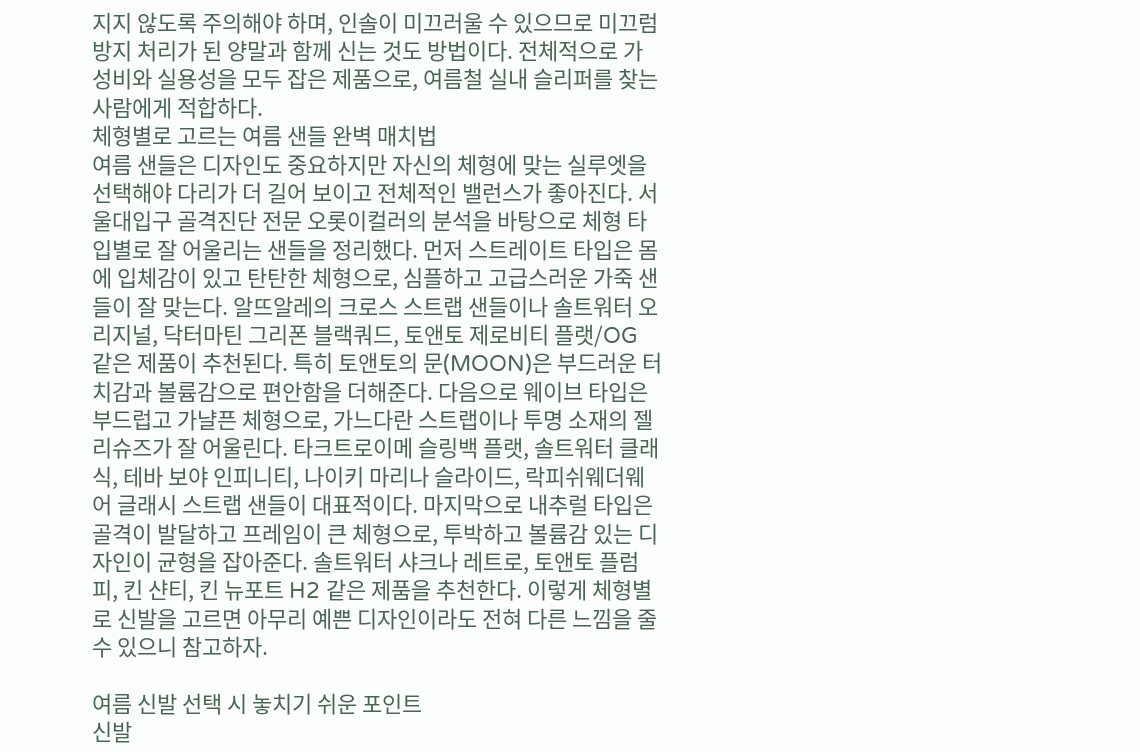지지 않도록 주의해야 하며, 인솔이 미끄러울 수 있으므로 미끄럼 방지 처리가 된 양말과 함께 신는 것도 방법이다. 전체적으로 가성비와 실용성을 모두 잡은 제품으로, 여름철 실내 슬리퍼를 찾는 사람에게 적합하다.
체형별로 고르는 여름 샌들 완벽 매치법
여름 샌들은 디자인도 중요하지만 자신의 체형에 맞는 실루엣을 선택해야 다리가 더 길어 보이고 전체적인 밸런스가 좋아진다. 서울대입구 골격진단 전문 오롯이컬러의 분석을 바탕으로 체형 타입별로 잘 어울리는 샌들을 정리했다. 먼저 스트레이트 타입은 몸에 입체감이 있고 탄탄한 체형으로, 심플하고 고급스러운 가죽 샌들이 잘 맞는다. 알뜨알레의 크로스 스트랩 샌들이나 솔트워터 오리지널, 닥터마틴 그리폰 블랙쿼드, 토앤토 제로비티 플랫/OG 같은 제품이 추천된다. 특히 토앤토의 문(MOON)은 부드러운 터치감과 볼륨감으로 편안함을 더해준다. 다음으로 웨이브 타입은 부드럽고 가냘픈 체형으로, 가느다란 스트랩이나 투명 소재의 젤리슈즈가 잘 어울린다. 타크트로이메 슬링백 플랫, 솔트워터 클래식, 테바 보야 인피니티, 나이키 마리나 슬라이드, 락피쉬웨더웨어 글래시 스트랩 샌들이 대표적이다. 마지막으로 내추럴 타입은 골격이 발달하고 프레임이 큰 체형으로, 투박하고 볼륨감 있는 디자인이 균형을 잡아준다. 솔트워터 샤크나 레트로, 토앤토 플럼피, 킨 샨티, 킨 뉴포트 H2 같은 제품을 추천한다. 이렇게 체형별로 신발을 고르면 아무리 예쁜 디자인이라도 전혀 다른 느낌을 줄 수 있으니 참고하자.

여름 신발 선택 시 놓치기 쉬운 포인트
신발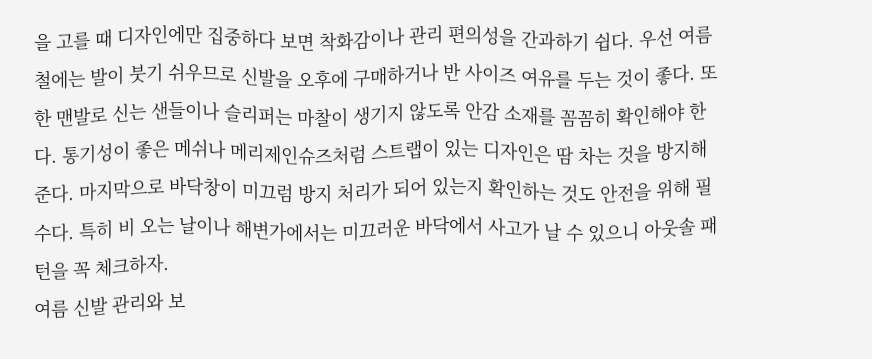을 고를 때 디자인에만 집중하다 보면 착화감이나 관리 편의성을 간과하기 쉽다. 우선 여름철에는 발이 붓기 쉬우므로 신발을 오후에 구매하거나 반 사이즈 여유를 두는 것이 좋다. 또한 맨발로 신는 샌들이나 슬리퍼는 마찰이 생기지 않도록 안감 소재를 꼼꼼히 확인해야 한다. 통기성이 좋은 메쉬나 메리제인슈즈처럼 스트랩이 있는 디자인은 땀 차는 것을 방지해 준다. 마지막으로 바닥창이 미끄럼 방지 처리가 되어 있는지 확인하는 것도 안전을 위해 필수다. 특히 비 오는 날이나 해변가에서는 미끄러운 바닥에서 사고가 날 수 있으니 아웃솔 패턴을 꼭 체크하자.
여름 신발 관리와 보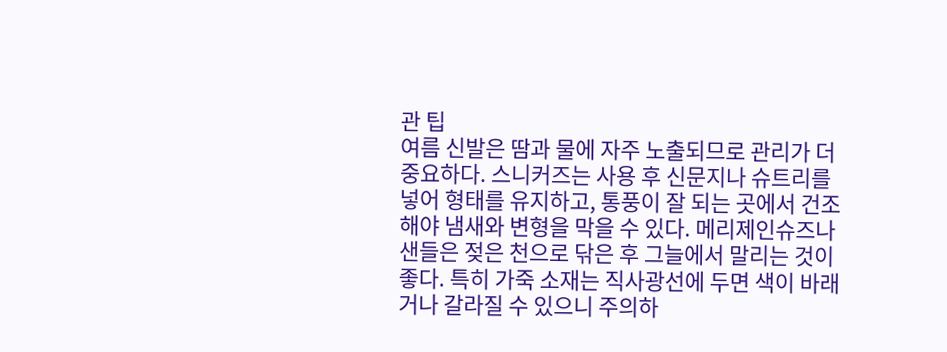관 팁
여름 신발은 땀과 물에 자주 노출되므로 관리가 더 중요하다. 스니커즈는 사용 후 신문지나 슈트리를 넣어 형태를 유지하고, 통풍이 잘 되는 곳에서 건조해야 냄새와 변형을 막을 수 있다. 메리제인슈즈나 샌들은 젖은 천으로 닦은 후 그늘에서 말리는 것이 좋다. 특히 가죽 소재는 직사광선에 두면 색이 바래거나 갈라질 수 있으니 주의하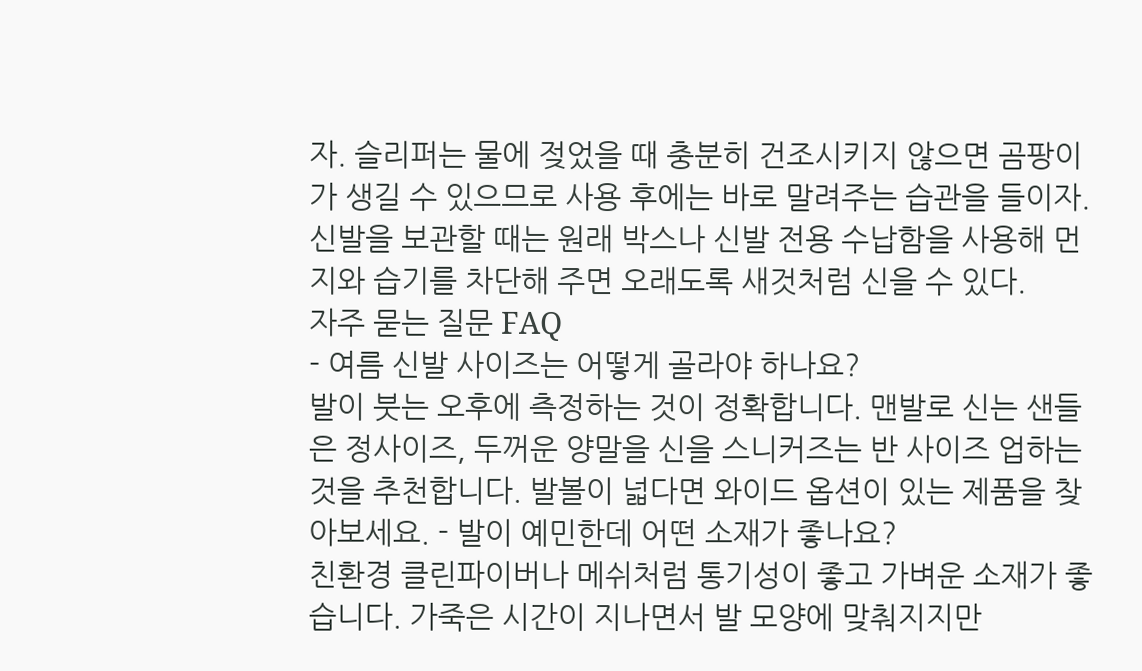자. 슬리퍼는 물에 젖었을 때 충분히 건조시키지 않으면 곰팡이가 생길 수 있으므로 사용 후에는 바로 말려주는 습관을 들이자. 신발을 보관할 때는 원래 박스나 신발 전용 수납함을 사용해 먼지와 습기를 차단해 주면 오래도록 새것처럼 신을 수 있다.
자주 묻는 질문 FAQ
- 여름 신발 사이즈는 어떻게 골라야 하나요?
발이 붓는 오후에 측정하는 것이 정확합니다. 맨발로 신는 샌들은 정사이즈, 두꺼운 양말을 신을 스니커즈는 반 사이즈 업하는 것을 추천합니다. 발볼이 넓다면 와이드 옵션이 있는 제품을 찾아보세요. - 발이 예민한데 어떤 소재가 좋나요?
친환경 클린파이버나 메쉬처럼 통기성이 좋고 가벼운 소재가 좋습니다. 가죽은 시간이 지나면서 발 모양에 맞춰지지만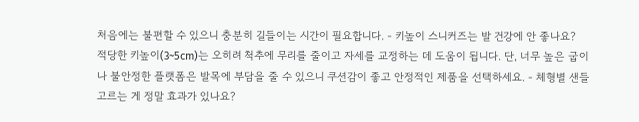처음에는 불편할 수 있으니 충분히 길들이는 시간이 필요합니다. - 키높이 스니커즈는 발 건강에 안 좋나요?
적당한 키높이(3~5cm)는 오히려 척추에 무리를 줄이고 자세를 교정하는 데 도움이 됩니다. 단, 너무 높은 굽이나 불안정한 플랫폼은 발목에 부담을 줄 수 있으니 쿠션감이 좋고 안정적인 제품을 선택하세요. - 체형별 샌들 고르는 게 정말 효과가 있나요?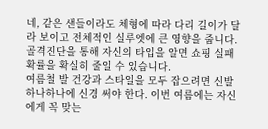네, 같은 샌들이라도 체형에 따라 다리 길이가 달라 보이고 전체적인 실루엣에 큰 영향을 줍니다. 골격진단을 통해 자신의 타입을 알면 쇼핑 실패 확률을 확실히 줄일 수 있습니다.
여름철 발 건강과 스타일을 모두 잡으려면 신발 하나하나에 신경 써야 한다. 이번 여름에는 자신에게 꼭 맞는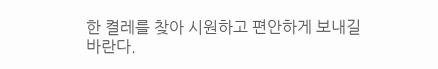한 켤레를 찾아 시원하고 편안하게 보내길 바란다.